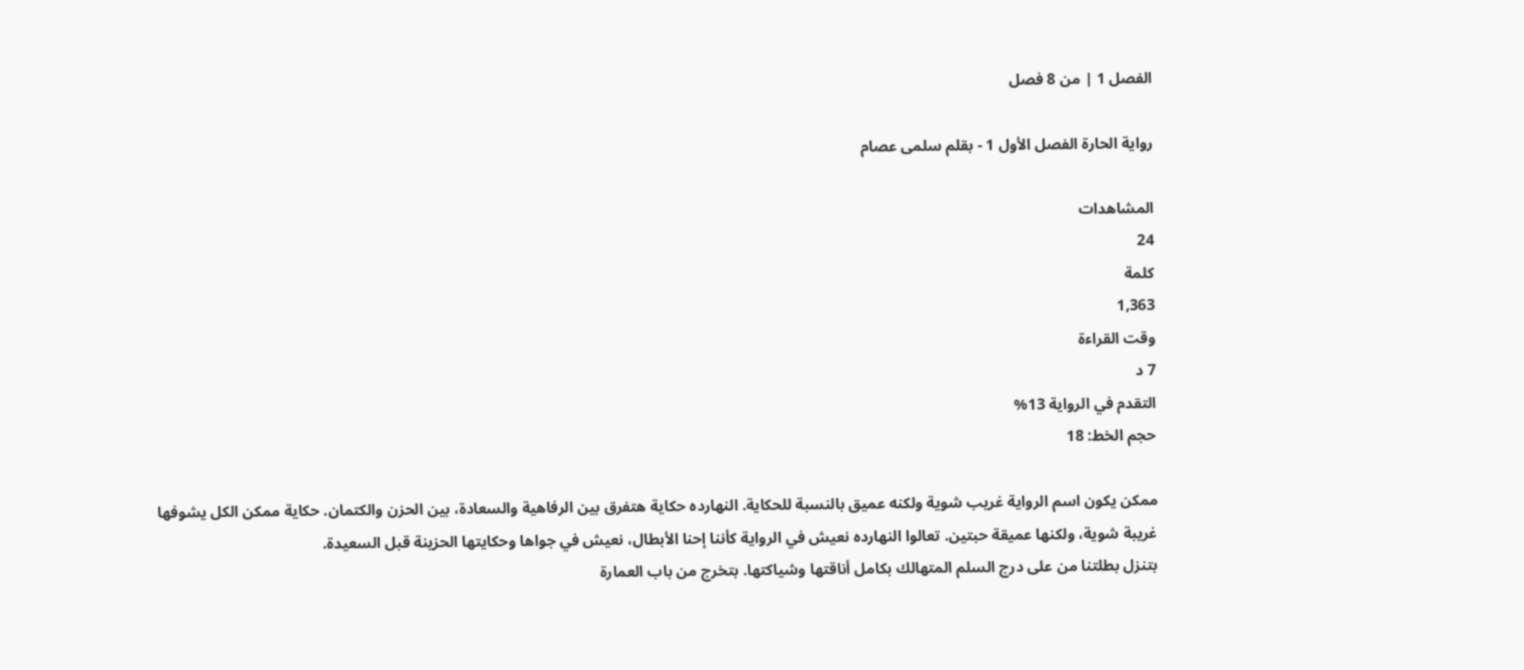الفصل 1 | من 8 فصل

رواية الحارة الفصل الأول 1 - بقلم سلمى عصام

المشاهدات
24
كلمة
1,363
وقت القراءة
7 د
التقدم في الرواية 13%
حجم الخط: 18

ممكن يكون اسم الرواية غريب شوية ولكنه عميق بالنسبة للحكاية. النهارده حكاية هتفرق بين الرفاهية والسعادة، بين الحزن والكتمان. حكاية ممكن الكل يشوفها غريبة شوية، ولكنها عميقة حبتين. تعالوا النهارده نعيش في الرواية كأننا إحنا الأبطال، نعيش في جواها وحكايتها الحزينة قبل السعيدة.
بتنزل بطلتنا من على درج السلم المتهالك بكامل أناقتها وشياكتها. بتخرج من باب العمارة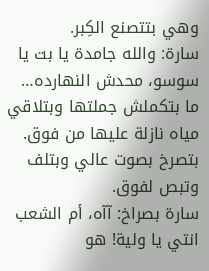وهي بتتصنع الكِبر.
سارة: والله جامدة يا بت يا سوسو، محدش النهارده…
ما بتكملش جملتها وبتلاقي مياه نازلة عليها من فوق. بتصرخ بصوت عالي وبتلف وتبص لفوق.
سارة بصراخ: آآه، أم الشعب انتي يا ولية! هو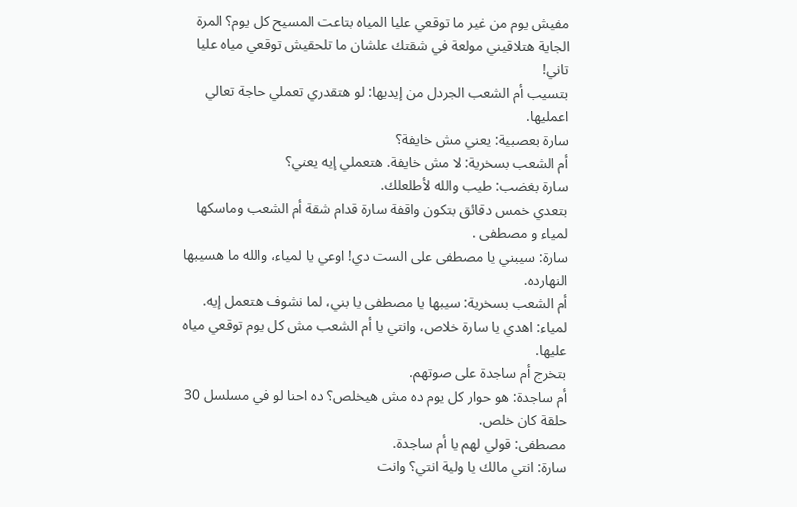مفيش يوم من غير ما توقعي عليا المياه بتاعت المسيح كل يوم؟ المرة الجاية هتلاقيني مولعة في شقتك علشان ما تلحقيش توقعي مياه عليا تاني!
بتسيب أم الشعب الجردل من إيديها: لو هتقدري تعملي حاجة تعالي اعمليها.
سارة بعصبية: يعني مش خايفة؟
أم الشعب بسخرية: لا مش خايفة. هتعملي إيه يعني؟
سارة بغضب: طيب والله لأطلعلك.
بتعدي خمس دقائق بتكون واقفة سارة قدام شقة أم الشعب وماسكها لمياء و مصطفى .
سارة: سيبني يا مصطفى على الست دي! اوعي يا لمياء، والله ما هسيبها النهارده.
أم الشعب بسخرية: سيبها يا مصطفى يا بني، لما نشوف هتعمل إيه.
لمياء: اهدي يا سارة خلاص، وانتي يا أم الشعب مش كل يوم توقعي مياه عليها.
بتخرج أم ساجدة على صوتهم.
أم ساجدة: هو حوار كل يوم ده مش هيخلص؟ ده احنا لو في مسلسل 30 حلقة كان خلص.
مصطفى: قولي لهم يا أم ساجدة.
سارة: انتي مالك يا ولية انتي؟ وانت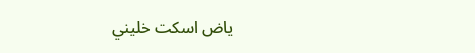ياض اسكت خليني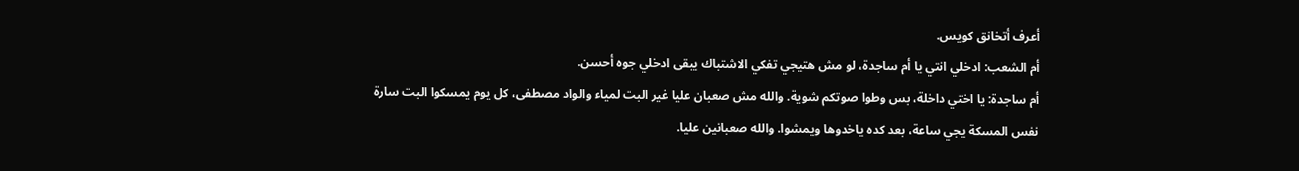أعرف أتخانق كويس.
أم الشعب: ادخلي انتي يا أم ساجدة، لو مش هتيجي تفكي الاشتباك يبقى ادخلي جوه أحسن.
أم ساجدة: يا اختي داخلة، بس وطوا صوتكم شوية. والله مش صعبان عليا غير البت لمياء والواد مصطفى، كل يوم يمسكوا البت سارة نفس المسكة يجي ساعة، بعد كده ياخدوها ويمشوا. والله صعبانين عليا.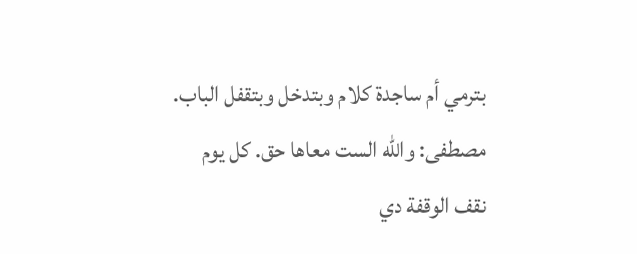بترمي أم ساجدة كلام وبتدخل وبتقفل الباب.
مصطفى: والله الست معاها حق. كل يوم نقف الوقفة دي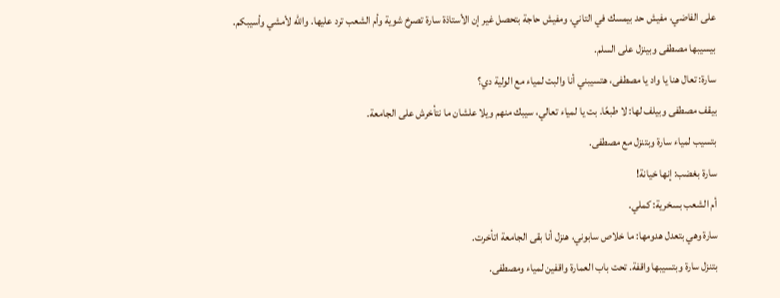على الفاضي، مفيش حد بيمسك في التاني، ومفيش حاجة بتحصل غير إن الأستاذة سارة تصرخ شوية وأم الشعب ترد عليها. والله لأمشي وأسيبكم.
بيسيبها مصطفى وبينزل على السلم.
سارة: تعال هنا يا واد يا مصطفى، هتسيبني أنا والبت لمياء مع الولية دي؟
بيقف مصطفى وبيلف لها: لا طبعًا. بت يا لمياء تعالي، سيبك منهم ويلا علشان ما نتأخرش على الجامعة.
بتسيب لمياء سارة وبتنزل مع مصطفى.
سارة بغضب: إنها خيانة!
أم الشعب بسخرية: كملي.
سارة وهي بتعدل هدومها: ما خلاص سابوني، هنزل أنا بقى الجامعة اتأخرت.
بتنزل سارة وبتسيبها واقفة. تحت باب العمارة واقفين لمياء ومصطفى.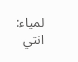لمياء: انتي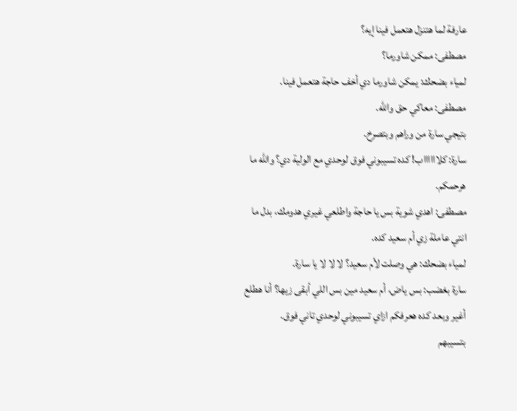عارفة لما هتنزل هتعمل فينا إيه؟
مصطفى: ممكن شاورما؟
لمياء بضحك: يمكن شاورما دي أخف حاجة هتعمل فينا.
مصطفى: معاكي حق والله.
بتيجي سارة من وراهم وبتصرخ.
سارة: كلااااااب! كده تسيبوني فوق لوحدي مع الولية دي؟ والله ما هرحمكم.
مصطفى: اهدي شوية بس يا حاجة واطلعي غيري هدومك، بدل ما انتي عاملة زي أم سعيد كده.
لمياء بضحك: هي وصلت لأم سعيد؟ لا لا لا يا سارة.
سارة بغضب: بس ياض، أم سعيد مين بس اللي أبقى زيها؟ أنا هطلع أغير وبعد كده هعرفكم ازاي تسيبوني لوحدي تاني فوق.
بتسيبهم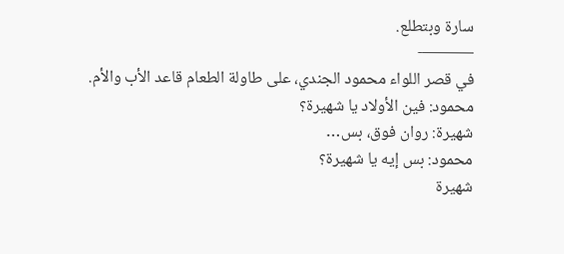سارة وبتطلع.
———-
في قصر اللواء محمود الجندي، على طاولة الطعام قاعد الأب والأم.
محمود: فين الأولاد يا شهيرة؟
شهيرة: روان فوق، بس…
محمود: بس إيه يا شهيرة؟
شهيرة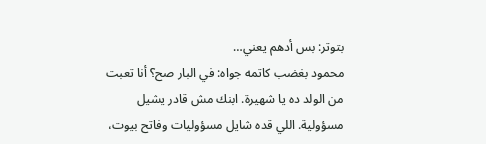بتوتر: بس أدهم يعني…
محمود بغضب كاتمه جواه: في البار صح؟ أنا تعبت من الولد ده يا شهيرة. ابنك مش قادر يشيل مسؤولية. اللي قده شايل مسؤوليات وفاتح بيوت،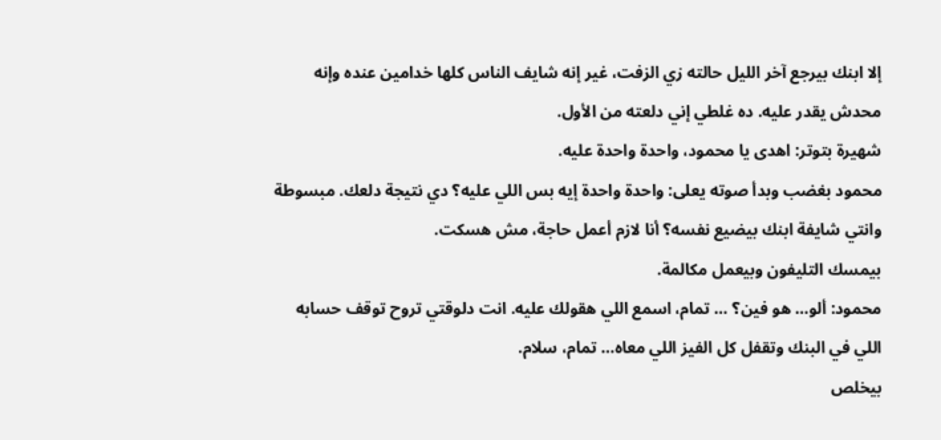إلا ابنك بيرجع آخر الليل حالته زي الزفت، غير إنه شايف الناس كلها خدامين عنده وإنه محدش يقدر عليه. ده غلطي إني دلعته من الأول.
شهيرة بتوتر: اهدى يا محمود، واحدة واحدة عليه.
محمود بغضب وبدأ صوته يعلى: واحدة واحدة إيه بس اللي عليه؟ دي نتيجة دلعك. مبسوطة وانتي شايفة ابنك بيضيع نفسه؟ أنا لازم أعمل حاجة، مش هسكت.
بيمسك التليفون وبيعمل مكالمة.
محمود: ألو… هو فين؟ … تمام، اسمع اللي هقولك عليه. انت دلوقتي تروح توقف حسابه اللي في البنك وتقفل كل الفيز اللي معاه… تمام، سلام.
بيخلص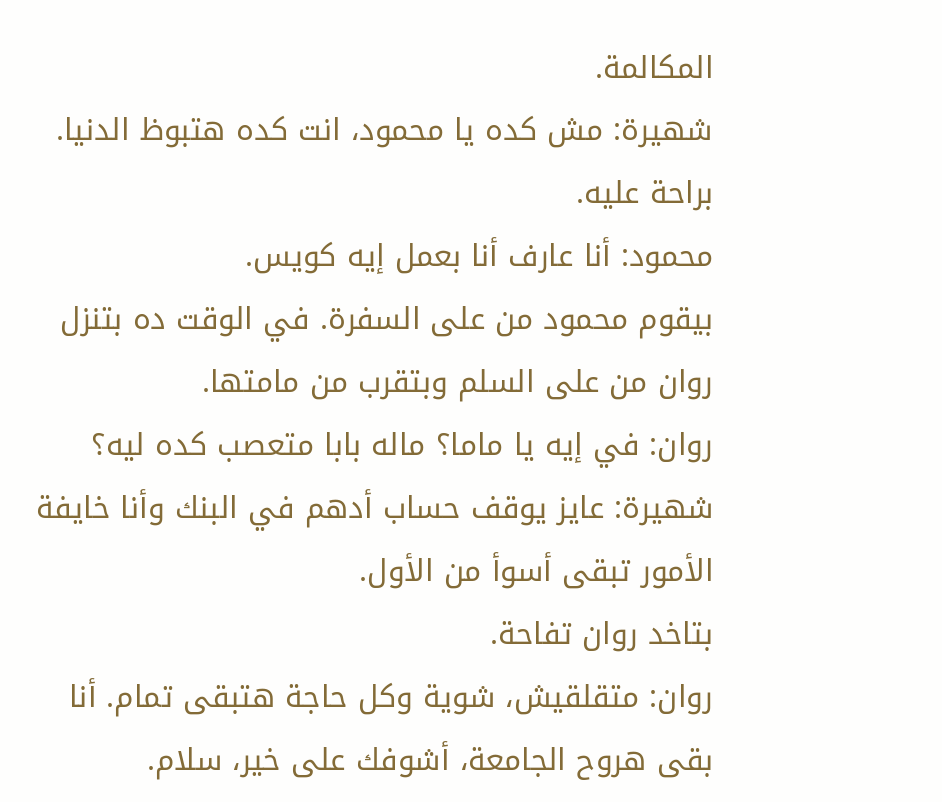المكالمة.
شهيرة: مش كده يا محمود، انت كده هتبوظ الدنيا. براحة عليه.
محمود: أنا عارف أنا بعمل إيه كويس.
بيقوم محمود من على السفرة. في الوقت ده بتنزل روان من على السلم وبتقرب من مامتها.
روان: في إيه يا ماما؟ ماله بابا متعصب كده ليه؟
شهيرة: عايز يوقف حساب أدهم في البنك وأنا خايفة الأمور تبقى أسوأ من الأول.
بتاخد روان تفاحة.
روان: متقلقيش، شوية وكل حاجة هتبقى تمام. أنا بقى هروح الجامعة، أشوفك على خير، سلام.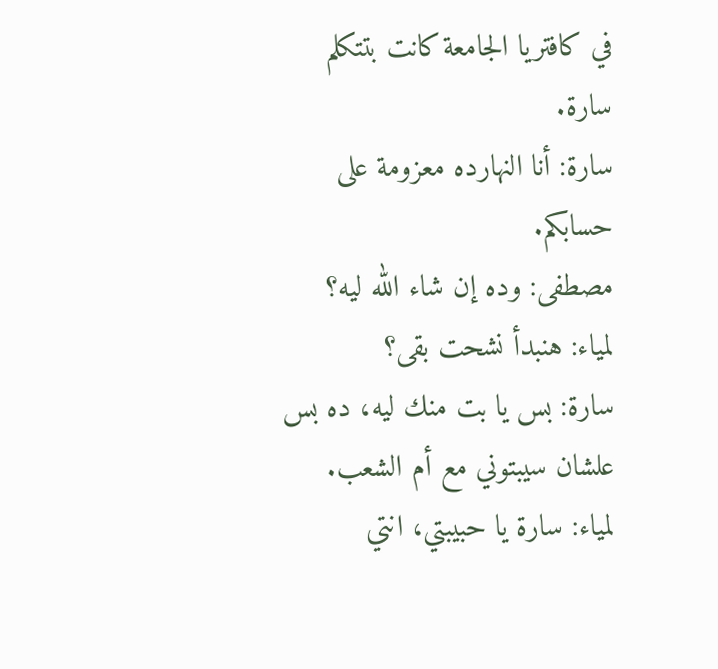في كافتريا الجامعة كانت بتتكلم سارة.
سارة: أنا النهارده معزومة على حسابكم.
مصطفى: وده إن شاء الله ليه؟
لمياء: هنبدأ نشحت بقى؟
سارة: بس يا بت منك ليه، ده بس علشان سيبتوني مع أم الشعب.
لمياء: سارة يا حبيبتي، انتي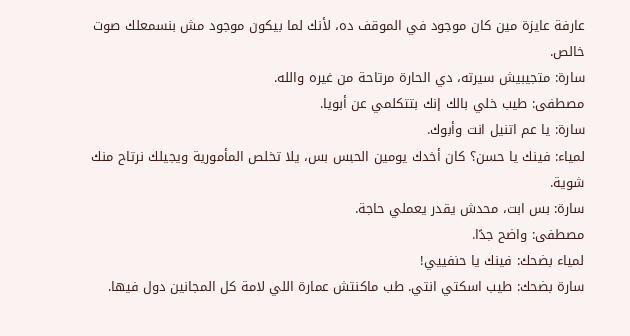عارفة عايزة مين كان موجود في الموقف ده، لأنك لما بيكون موجود مش بنسمعلك صوت خالص.
سارة: متجيبيش سيرته، دي الحارة مرتاحة من غيره والله.
مصطفى: طيب خلي بالك إنك بتتكلمي عن أبويا.
سارة: يا عم اتنيل انت وأبوك.
لمياء: فينك يا حسن؟ كان أخدك يومين الحبس بس، يلا تخلص المأمورية ويجيلك نرتاح منك شوية.
سارة: بس ابت، محدش يقدر يعملي حاجة.
مصطفى: واضح جدًا.
لمياء بضحك: فينك يا حنفييي!
سارة بضحك: طيب اسكتي انتي. طب ماكنتش عمارة اللي لامة كل المجانين دول فيها.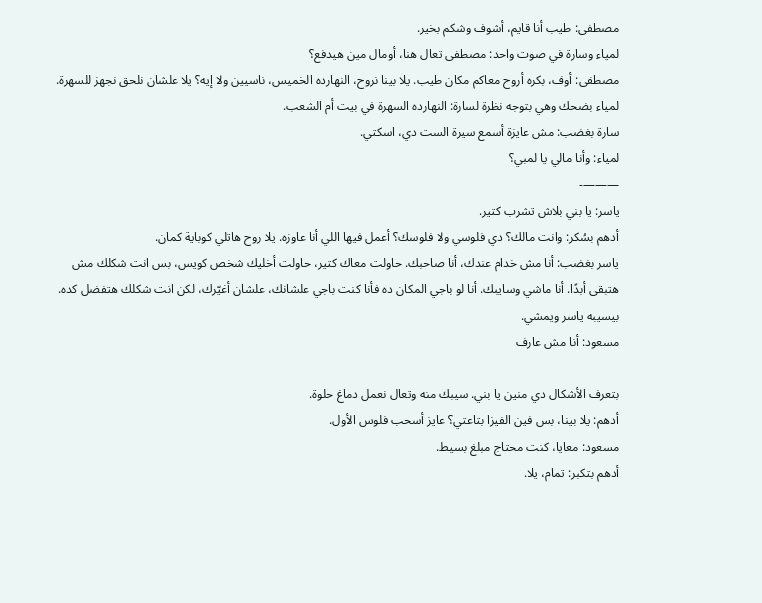مصطفى: طيب أنا قايم، أشوف وشكم بخير.
لمياء وسارة في صوت واحد: مصطفى تعال هنا، أومال مين هيدفع؟
مصطفى: أوف، بكره أروح معاكم مكان طيب. يلا بينا نروح، النهارده الخميس، ناسيين ولا إيه؟ يلا علشان نلحق نجهز للسهرة.
لمياء بضحك وهي بتوجه نظرة لسارة: النهارده السهرة في بيت أم الشعب.
سارة بغضب: مش عايزة أسمع سيرة الست دي، اسكتي.
لمياء: وأنا مالي يا لمبي؟
———-
ياسر: يا بني بلاش تشرب كتير.
أدهم بسُكر: وانت مالك؟ دي فلوسي ولا فلوسك؟ أعمل فيها اللي أنا عاوزه. يلا روح هاتلي كوباية كمان.
ياسر بغضب: أنا مش خدام عندك، أنا صاحبك. حاولت معاك كتير، حاولت أخليك شخص كويس، بس انت شكلك مش هتبقى أبدًا. أنا ماشي وسايبك. أنا لو باجي المكان ده فأنا كنت باجي علشانك، علشان أغيّرك، لكن انت شكلك هتفضل كده.
بيسيبه ياسر ويمشي.
مسعود: أنا مش عارف

بتعرف الأشكال دي منين يا بني. سيبك منه وتعال نعمل دماغ حلوة.
أدهم: يلا بينا، بس فين الفيزا بتاعتي؟ عايز أسحب فلوس الأول.
مسعود: معايا، كنت محتاج مبلغ بسيط.
أدهم بتكبر: تمام، يلا.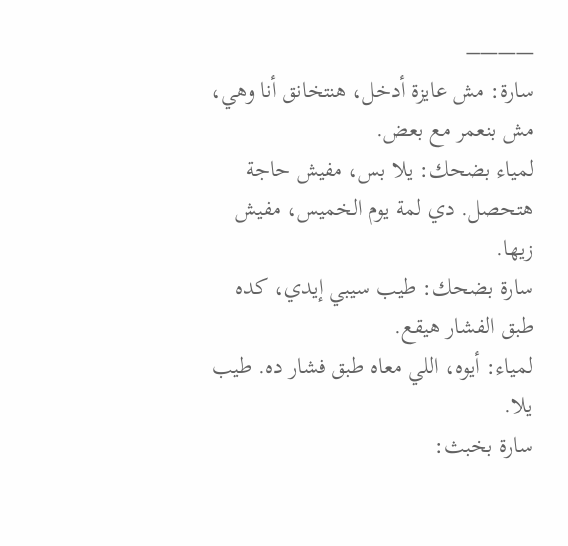———–
سارة: مش عايزة أدخل، هنتخانق أنا وهي، مش بنعمر مع بعض.
لمياء بضحك: يلا بس، مفيش حاجة هتحصل. دي لمة يوم الخميس، مفيش زيها.
سارة بضحك: طيب سيبي إيدي، كده طبق الفشار هيقع.
لمياء: أيوه، اللي معاه طبق فشار ده. طيب يلا.
سارة بخبث: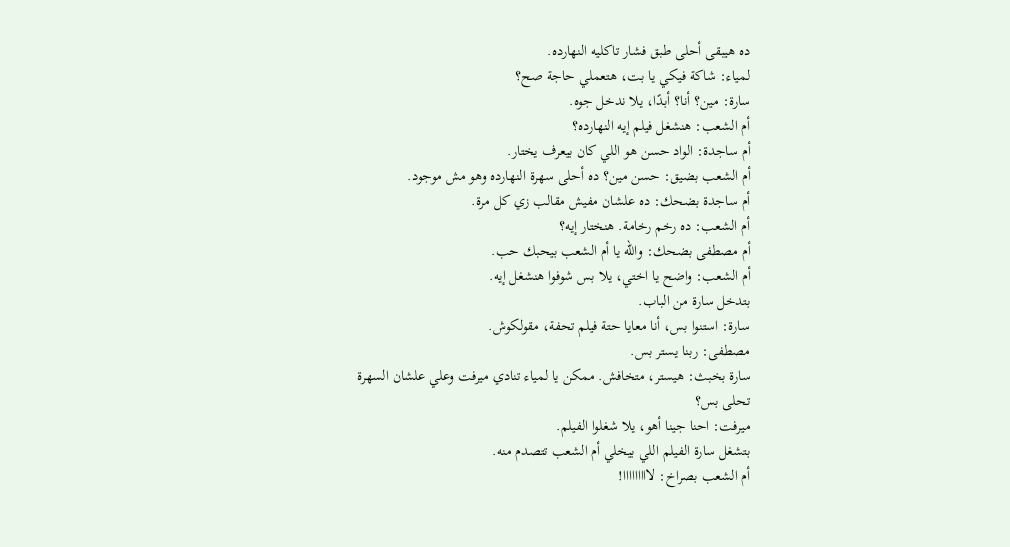ده هيبقى أحلى طبق فشار تاكليه النهارده.
لمياء: شاكة فيكي يا بت، هتعملي حاجة صح؟
سارة: مين؟ أنا؟ أبدًا، يلا ندخل جوه.
أم الشعب: هنشغل فيلم إيه النهارده؟
أم ساجدة: الواد حسن هو اللي كان بيعرف يختار.
أم الشعب بضيق: حسن مين؟ ده أحلى سهرة النهارده وهو مش موجود.
أم ساجدة بضحك: ده علشان مفيش مقالب زي كل مرة.
أم الشعب: ده رخم رخامة. هنختار إيه؟
أم مصطفى بضحك: والله يا أم الشعب بيحبك حب.
أم الشعب: واضح يا اختي، يلا بس شوفوا هنشغل إيه.
بتدخل سارة من الباب.
سارة: استنوا بس، أنا معايا حتة فيلم تحفة، مقولكوش.
مصطفى: ربنا يستر بس.
سارة بخبث: هيستر، متخافش. ممكن يا لمياء تنادي ميرفت وعلي علشان السهرة تحلى بس؟
ميرفت: احنا جينا أهو، يلا شغلوا الفيلم.
بتشغل سارة الفيلم اللي بيخلي أم الشعب تتصدم منه.
أم الشعب بصراخ: لااااااااا!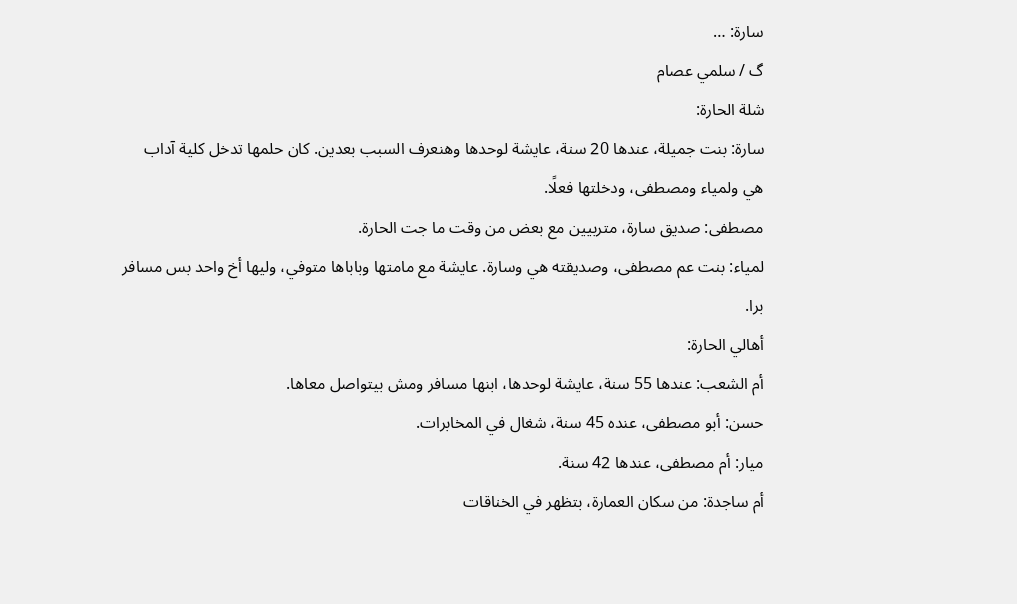سارة: …
گ / سلمي عصام
شلة الحارة:
سارة: بنت جميلة، عندها 20 سنة، عايشة لوحدها وهنعرف السبب بعدين. كان حلمها تدخل كلية آداب هي ولمياء ومصطفى، ودخلتها فعلًا.
مصطفى: صديق سارة، متربيين مع بعض من وقت ما جت الحارة.
لمياء: بنت عم مصطفى، وصديقته هي وسارة. عايشة مع مامتها وباباها متوفي، وليها أخ واحد بس مسافر برا.
أهالي الحارة:
أم الشعب: عندها 55 سنة، عايشة لوحدها، ابنها مسافر ومش بيتواصل معاها.
حسن: أبو مصطفى، عنده 45 سنة، شغال في المخابرات.
ميار: أم مصطفى، عندها 42 سنة.
أم ساجدة: من سكان العمارة، بتظهر في الخناقات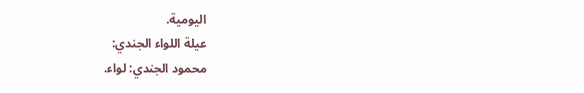اليومية.
عيلة اللواء الجندي:
محمود الجندي: لواء.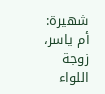شهيرة: أم ياسر، زوجة اللواء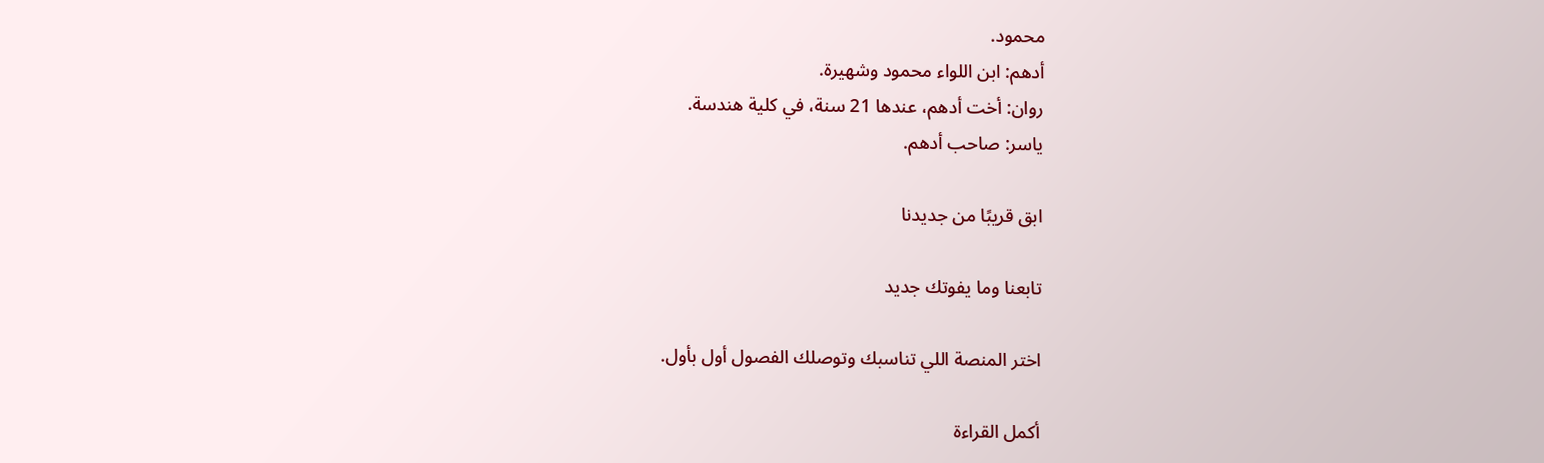محمود.
أدهم: ابن اللواء محمود وشهيرة.
روان: أخت أدهم، عندها 21 سنة، في كلية هندسة.
ياسر: صاحب أدهم.

ابق قريبًا من جديدنا

تابعنا وما يفوتك جديد

اختر المنصة اللي تناسبك وتوصلك الفصول أول بأول.

أكمل القراءة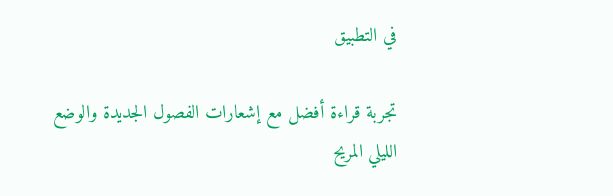في التطبيق

تجربة قراءة أفضل مع إشعارات الفصول الجديدة والوضع الليلي المريح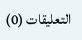التعليقات (0)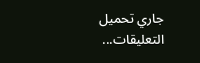جاري تحميل التعليقات...